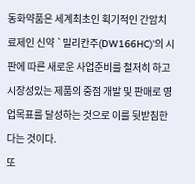동화약품은 세계최초인 획기적인 간암치료제인 신약 `밀리칸주(DW166HC)'의 시판에 따른 새로운 사업준비를 철저히 하고 시장성있는 제품의 중점 개발 및 판매로 영업목표를 달성하는 것으로 이를 뒷받침한다는 것이다.
또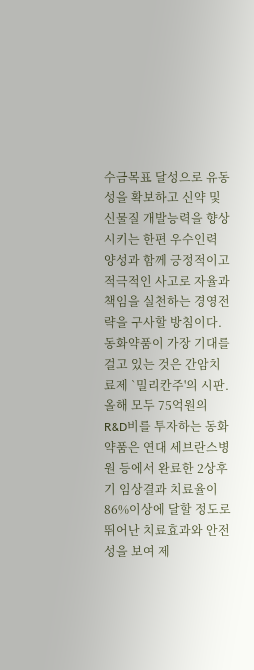수금목표 달성으로 유동성을 확보하고 신약 및 신물질 개발능력을 향상시키는 한편 우수인력 양성과 함께 긍정적이고 적극적인 사고로 자율과 책임을 실천하는 경영전략을 구사할 방침이다.
동화약품이 가장 기대를 걸고 있는 것은 간암치료제 `밀리칸주'의 시판. 올해 모두 75억원의 R&D비를 투자하는 동화약품은 연대 세브란스병원 등에서 완료한 2상후기 임상결과 치료율이 86%이상에 달할 정도로 뛰어난 치료효과와 안전성을 보여 제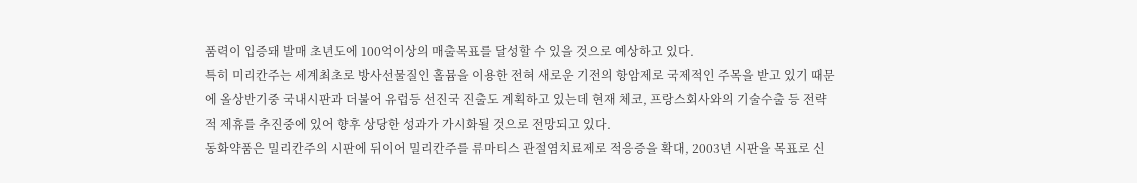품력이 입증돼 발매 초년도에 100억이상의 매출목표를 달성할 수 있을 것으로 예상하고 있다.
특히 미리칸주는 세계최초로 방사선물질인 홀뮴을 이용한 전혀 새로운 기전의 항암제로 국제적인 주목을 받고 있기 때문에 올상반기중 국내시판과 더불어 유럽등 선진국 진출도 계획하고 있는데 현재 체코, 프랑스회사와의 기술수출 등 전략적 제휴를 추진중에 있어 향후 상당한 성과가 가시화될 것으로 전망되고 있다.
동화약품은 밀리칸주의 시판에 뒤이어 밀리칸주를 류마티스 관절염치료제로 적응증을 확대, 2003년 시판을 목표로 신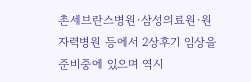촌세브란스병원·삼성의료원·원자력병원 등에서 2상후기 임상을 준비중에 있으며 역시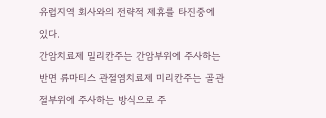유럽지역 회사와의 전략적 제휴를 타진중에 있다.
간암치료제 밀리칸주는 간암부위에 주사하는 반면 류마티스 관절염치료제 미리칸주는 골관절부위에 주사하는 방식으로 주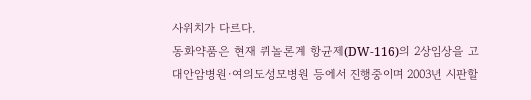사위치가 다르다.
동화약품은 현재 퀴놀론계 항균제(DW-116)의 2상임상을 고대안암병원·여의도성모병원 등에서 진행중이며 2003년 시판할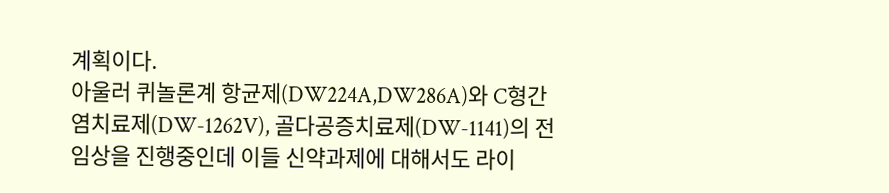계획이다.
아울러 퀴놀론계 항균제(DW224A,DW286A)와 C형간염치료제(DW-1262V), 골다공증치료제(DW-1141)의 전임상을 진행중인데 이들 신약과제에 대해서도 라이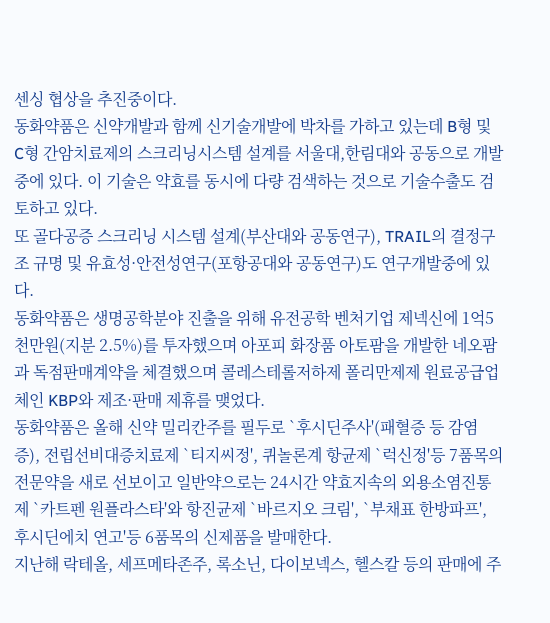센싱 협상을 추진중이다.
동화약품은 신약개발과 함께 신기술개발에 박차를 가하고 있는데 B형 및 C형 간암치료제의 스크리닝시스템 설계를 서울대,한림대와 공동으로 개발중에 있다. 이 기술은 약효를 동시에 다량 검색하는 것으로 기술수출도 검토하고 있다.
또 골다공증 스크리닝 시스템 설계(부산대와 공동연구), TRAIL의 결정구조 규명 및 유효성·안전성연구(포항공대와 공동연구)도 연구개발중에 있다.
동화약품은 생명공학분야 진출을 위해 유전공학 벤처기업 제넥신에 1억5천만원(지분 2.5%)를 투자했으며 아포피 화장품 아토팜을 개발한 네오팜과 독점판매계약을 체결했으며 콜레스테롤저하제 폴리만제제 원료공급업체인 KBP와 제조·판매 제휴를 맺었다.
동화약품은 올해 신약 밀리칸주를 필두로 `후시딘주사'(패혈증 등 감염증), 전립선비대증치료제 `티지씨정', 퀴놀론계 항균제 `럭신정'등 7품목의 전문약을 새로 선보이고 일반약으로는 24시간 약효지속의 외용소염진통제 `카트펜 원플라스타'와 항진균제 `바르지오 크림', `부채표 한방파프', 후시딘에치 연고'등 6품목의 신제품을 발매한다.
지난해 락테올, 세프메타존주, 록소닌, 다이보넥스, 헬스칼 등의 판매에 주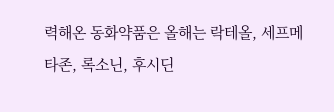력해온 동화약품은 올해는 락테올, 세프메타존, 록소닌, 후시딘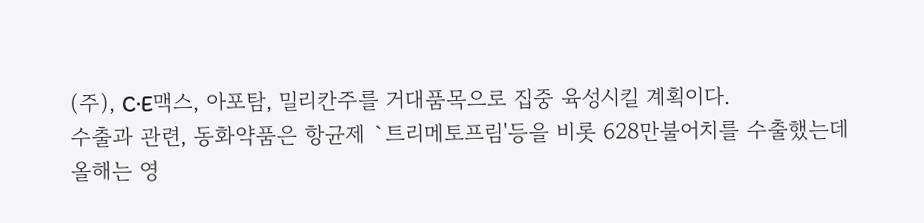(주), C·E맥스, 아포탐, 밀리칸주를 거대품목으로 집중 육성시킬 계획이다.
수출과 관련, 동화약품은 항균제 `트리메토프림'등을 비롯 628만불어치를 수출했는데 올해는 영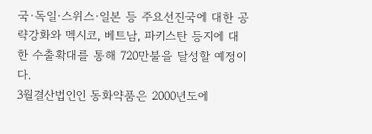국·독일·스위스·일본 등 주요선진국에 대한 공략강화와 멕시코, 베트남, 파키스탄 등지에 대한 수출확대를 통해 720만불을 달성할 예정이다.
3월결산법인인 동화약품은 2000년도에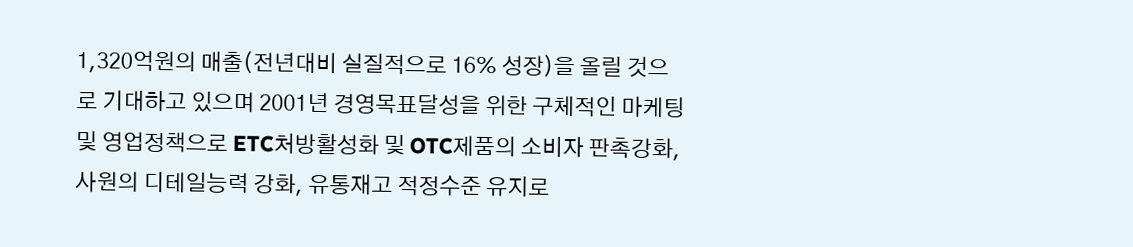1,320억원의 매출(전년대비 실질적으로 16% 성장)을 올릴 것으로 기대하고 있으며 2001년 경영목표달성을 위한 구체적인 마케팅 및 영업정책으로 ETC처방활성화 및 OTC제품의 소비자 판촉강화, 사원의 디테일능력 강화, 유통재고 적정수준 유지로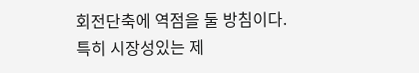회전단축에 역점을 둘 방침이다.
특히 시장성있는 제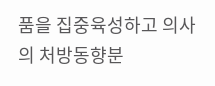품을 집중육성하고 의사의 처방동향분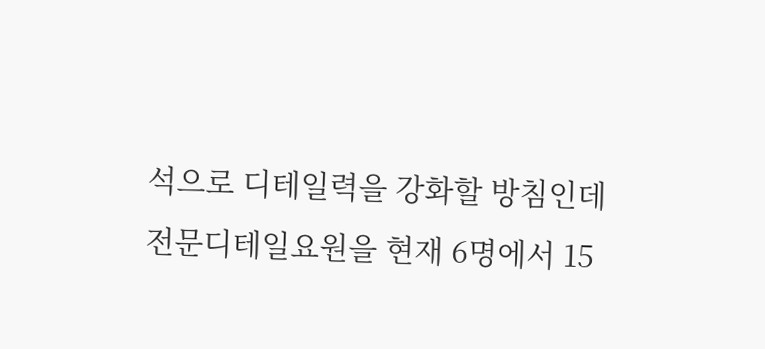석으로 디테일력을 강화할 방침인데 전문디테일요원을 현재 6명에서 15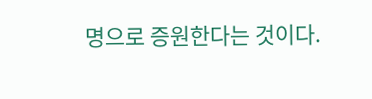명으로 증원한다는 것이다.